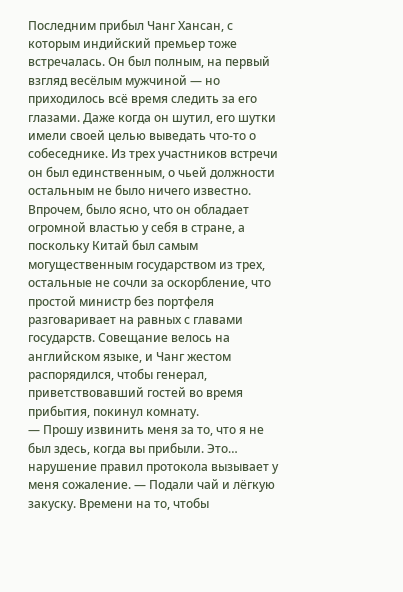Последним прибыл Чанг Хансан, с которым индийский премьер тоже встречалась. Он был полным, на первый взгляд весёлым мужчиной — но приходилось всё время следить за его глазами. Даже когда он шутил, его шутки имели своей целью выведать что-то о собеседнике. Из трех участников встречи он был единственным, о чьей должности остальным не было ничего известно. Впрочем, было ясно, что он обладает огромной властью у себя в стране, а поскольку Китай был самым могущественным государством из трех, остальные не сочли за оскорбление, что простой министр без портфеля разговаривает на равных с главами государств. Совещание велось на английском языке, и Чанг жестом распорядился, чтобы генерал, приветствовавший гостей во время прибытия, покинул комнату.
— Прошу извинить меня за то, что я не был здесь, когда вы прибыли. Это… нарушение правил протокола вызывает у меня сожаление. — Подали чай и лёгкую закуску. Времени на то, чтобы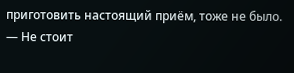приготовить настоящий приём, тоже не было.
— Не стоит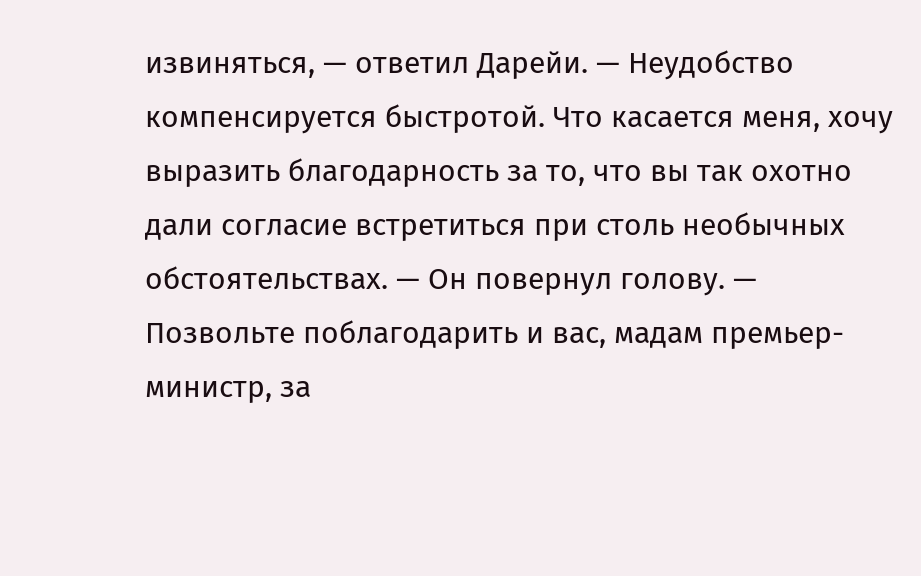извиняться, — ответил Дарейи. — Неудобство компенсируется быстротой. Что касается меня, хочу выразить благодарность за то, что вы так охотно дали согласие встретиться при столь необычных обстоятельствах. — Он повернул голову. — Позвольте поблагодарить и вас, мадам премьер-министр, за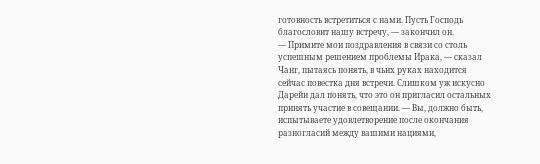готовность встретиться с нами. Пусть Господь благословит нашу встречу, — закончил он.
— Примите мои поздравления в связи со столь успешным решением проблемы Ирака, — сказал Чанг, пытаясь понять, в чьих руках находится сейчас повестка дня встречи. Слишком уж искусно Дарейи дал понять, что это он пригласил остальных принять участие в совещании. — Вы, должно быть, испытываете удовлетворение после окончания разногласий между вашими нациями,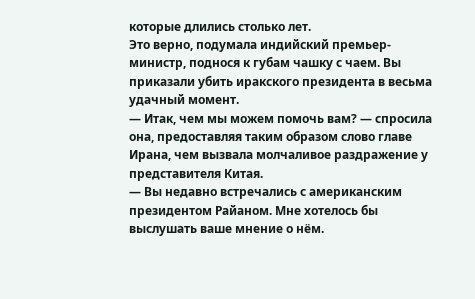которые длились столько лет.
Это верно, подумала индийский премьер-министр, поднося к губам чашку с чаем. Вы приказали убить иракского президента в весьма удачный момент.
— Итак, чем мы можем помочь вам? — спросила она, предоставляя таким образом слово главе Ирана, чем вызвала молчаливое раздражение у представителя Китая.
— Вы недавно встречались с американским президентом Райаном. Мне хотелось бы выслушать ваше мнение о нём.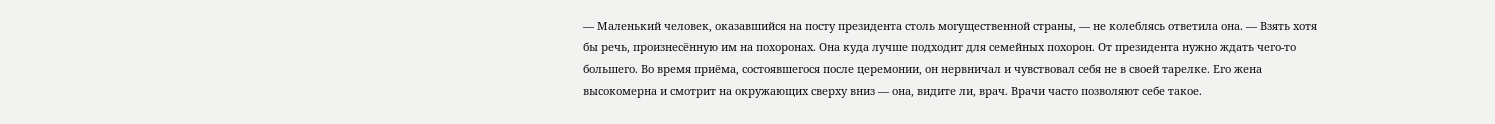— Маленький человек, оказавшийся на посту президента столь могущественной страны, — не колеблясь ответила она. — Взять хотя бы речь, произнесённую им на похоронах. Она куда лучше подходит для семейных похорон. От президента нужно ждать чего-то большего. Во время приёма, состоявшегося после церемонии, он нервничал и чувствовал себя не в своей тарелке. Его жена высокомерна и смотрит на окружающих сверху вниз — она, видите ли, врач. Врачи часто позволяют себе такое.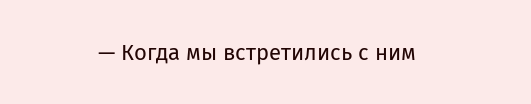— Когда мы встретились с ним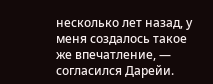несколько лет назад, у меня создалось такое же впечатление, — согласился Дарейи.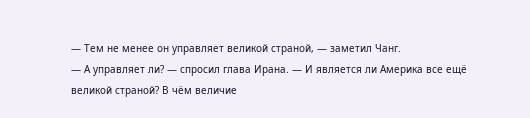— Тем не менее он управляет великой страной, — заметил Чанг.
— А управляет ли? — спросил глава Ирана. — И является ли Америка все ещё великой страной? В чём величие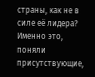страны, как не в силе её лидера?
Именно это, поняли присутствующие,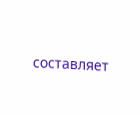составляет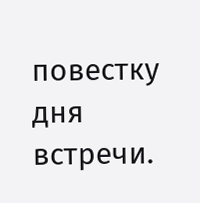повестку дня встречи.